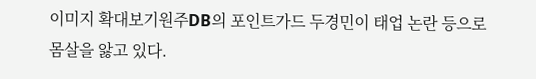이미지 확대보기원주DB의 포인트가드 두경민이 태업 논란 등으로 몸살을 앓고 있다.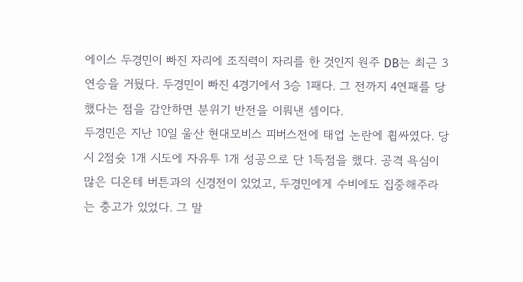에이스 두경민이 빠진 자리에 조직력이 자리를 한 것인지 원주 DB는 최근 3연승을 거뒀다. 두경민이 빠진 4경기에서 3승 1패다. 그 전까지 4연패를 당했다는 점을 감안하면 분위기 반전을 이뤄낸 셈이다.
두경민은 지난 10일 울산 현대모비스 피버스전에 태업 논란에 휩싸였다. 당시 2점슛 1개 시도에 자유투 1개 성공으로 단 1득점을 했다. 공격 욕심이 많은 디온테 버튼과의 신경전이 있었고, 두경민에게 수비에도 집중해주라는 충고가 있었다. 그 말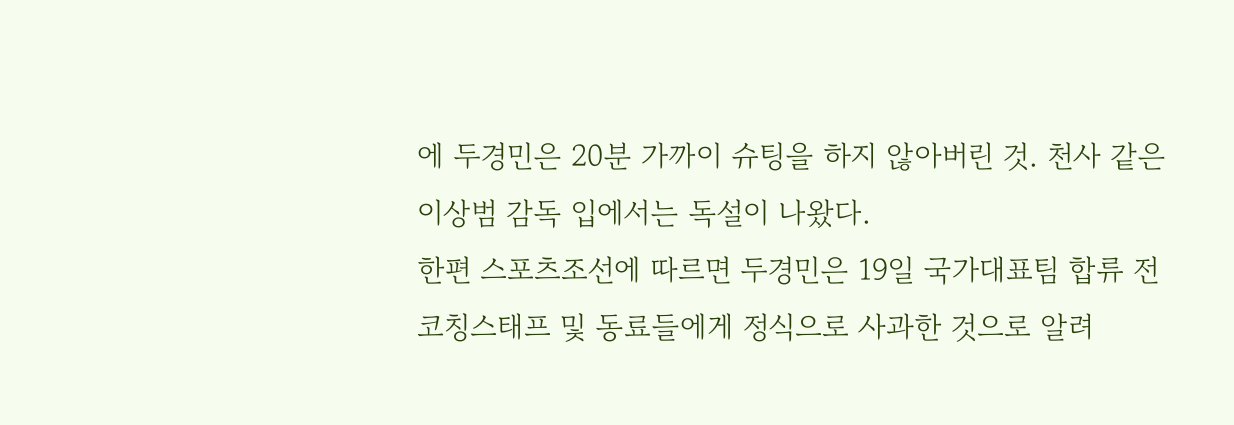에 두경민은 20분 가까이 슈팅을 하지 않아버린 것. 천사 같은 이상범 감독 입에서는 독설이 나왔다.
한편 스포츠조선에 따르면 두경민은 19일 국가대표팀 합류 전 코칭스태프 및 동료들에게 정식으로 사과한 것으로 알려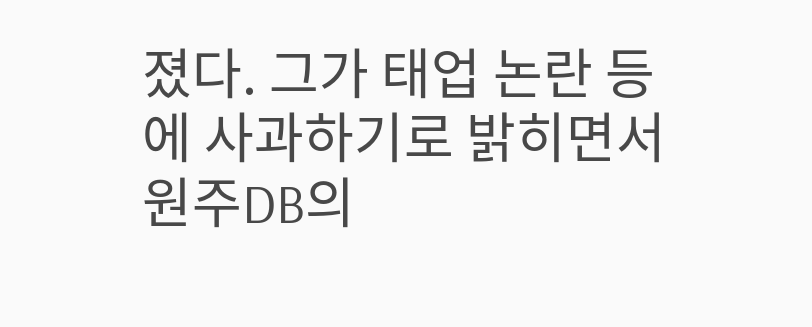졌다. 그가 태업 논란 등에 사과하기로 밝히면서 원주DB의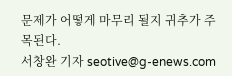문제가 어떻게 마무리 될지 귀추가 주목된다.
서창완 기자 seotive@g-enews.com